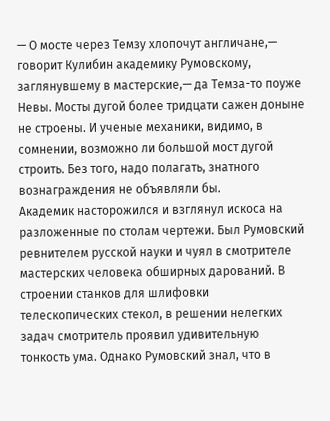— О мосте через Темзу хлопочут англичане,— говорит Кулибин академику Румовскому, заглянувшему в мастерские,— да Темза-то поуже Невы. Мосты дугой более тридцати сажен доныне не строены. И ученые механики, видимо, в сомнении, возможно ли большой мост дугой строить. Без того, надо полагать, знатного вознаграждения не объявляли бы.
Академик насторожился и взглянул искоса на разложенные по столам чертежи. Был Румовский ревнителем русской науки и чуял в смотрителе мастерских человека обширных дарований. В строении станков для шлифовки телескопических стекол, в решении нелегких задач смотритель проявил удивительную тонкость ума. Однако Румовский знал, что в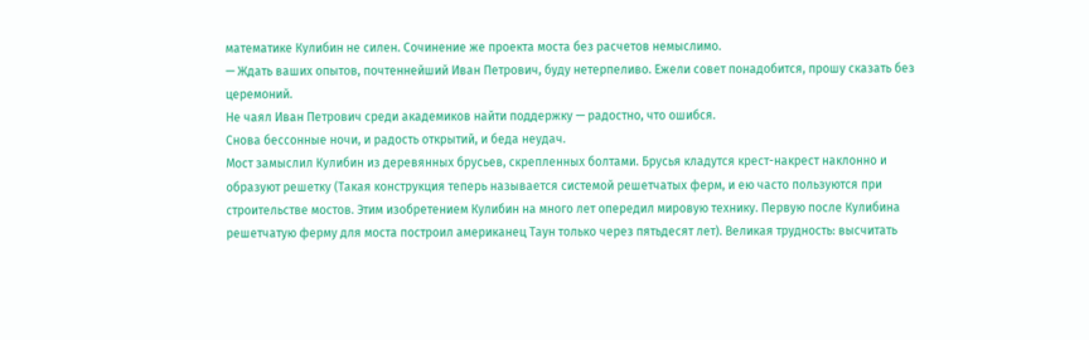математике Кулибин не силен. Сочинение же проекта моста без расчетов немыслимо.
— Ждать ваших опытов, почтеннейший Иван Петрович, буду нетерпеливо. Ежели совет понадобится, прошу сказать без церемоний.
Не чаял Иван Петрович среди академиков найти поддержку — радостно, что ошибся.
Снова бессонные ночи, и радость открытий, и беда неудач.
Мост замыслил Кулибин из деревянных брусьев, скрепленных болтами. Брусья кладутся крест-накрест наклонно и образуют решетку (Такая конструкция теперь называется системой решетчатых ферм, и ею часто пользуются при строительстве мостов. Этим изобретением Кулибин на много лет опередил мировую технику. Первую после Кулибина решетчатую ферму для моста построил американец Таун только через пятьдесят лет). Великая трудность: высчитать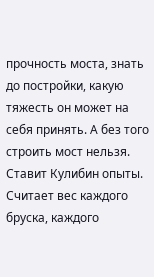прочность моста, знать до постройки, какую тяжесть он может на себя принять. А без того строить мост нельзя.
Ставит Кулибин опыты. Считает вес каждого бруска, каждого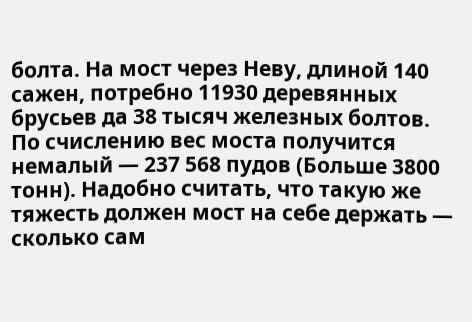болта. На мост через Неву, длиной 140 сажен, потребно 11930 деревянных брусьев да 38 тысяч железных болтов.
По счислению вес моста получится немалый — 237 568 пудов (Больше 3800 тонн). Надобно считать, что такую же тяжесть должен мост на себе держать — сколько сам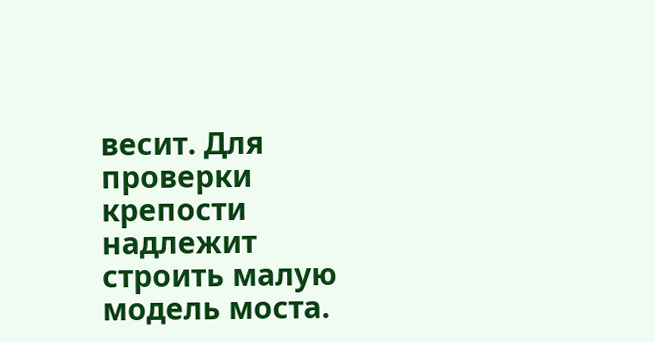весит. Для проверки крепости надлежит строить малую модель моста.